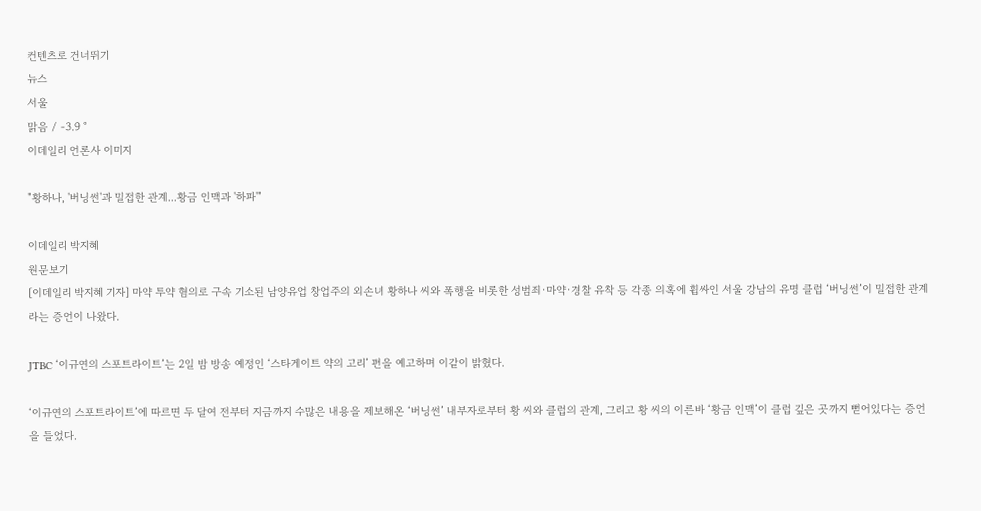컨텐츠로 건너뛰기
뉴스
서울
맑음 / -3.9 °
이데일리 언론사 이미지

"황하나, '버닝썬'과 밀접한 관계...황금 인맥과 '하파'"

이데일리 박지혜
원문보기
[이데일리 박지혜 기자] 마약 투약 혐의로 구속 기소된 남양유업 창업주의 외손녀 황하나 씨와 폭행을 비롯한 성범죄·마약·경찰 유착 등 각종 의혹에 휩싸인 서울 강남의 유명 클럽 ‘버닝썬’이 밀접한 관계라는 증언이 나왔다.

JTBC ‘이규연의 스포트라이트’는 2일 밤 방송 예정인 ‘스타게이트 약의 고리’ 편을 예고하며 이같이 밝혔다.

‘이규연의 스포트라이트’에 따르면 두 달여 전부터 지금까지 수많은 내용을 제보해온 ‘버닝썬’ 내부자로부터 황 씨와 클럽의 관계, 그리고 황 씨의 이른바 ‘황금 인맥’이 클럽 깊은 곳까지 뻗어있다는 증언을 들었다.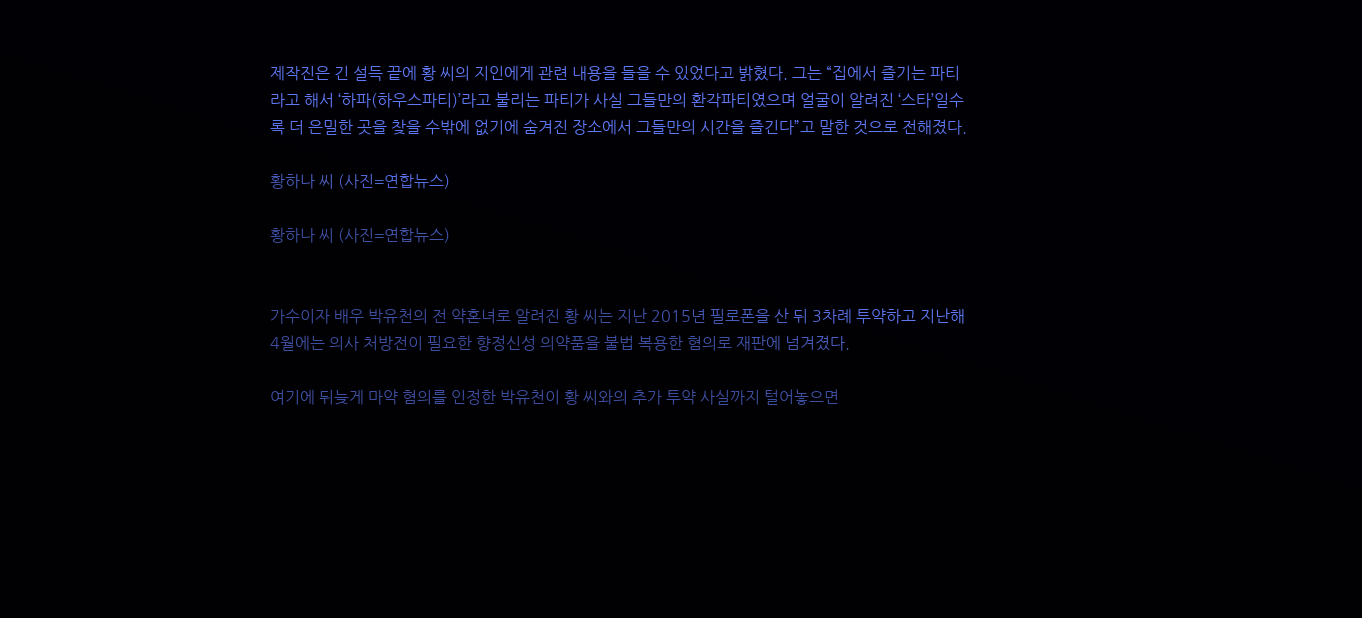제작진은 긴 설득 끝에 황 씨의 지인에게 관련 내용을 들을 수 있었다고 밝혔다. 그는 “집에서 즐기는 파티라고 해서 ‘하파(하우스파티)’라고 불리는 파티가 사실 그들만의 환각파티였으며 얼굴이 알려진 ‘스타’일수록 더 은밀한 곳을 찾을 수밖에 없기에 숨겨진 장소에서 그들만의 시간을 즐긴다”고 말한 것으로 전해졌다.

황하나 씨 (사진=연합뉴스)

황하나 씨 (사진=연합뉴스)


가수이자 배우 박유천의 전 약혼녀로 알려진 황 씨는 지난 2015년 필로폰을 산 뒤 3차례 투약하고 지난해 4월에는 의사 처방전이 필요한 향정신성 의약품을 불법 복용한 혐의로 재판에 넘겨졌다.

여기에 뒤늦게 마약 혐의를 인정한 박유천이 황 씨와의 추가 투약 사실까지 털어놓으면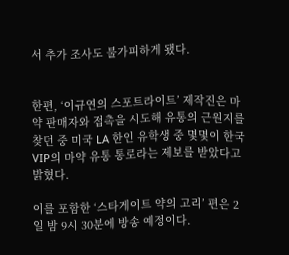서 추가 조사도 불가피하게 됐다.


한편, ‘이규연의 스포트라이트’ 제작진은 마약 판매자와 접촉을 시도해 유통의 근원지를 찾던 중 미국 LA 한인 유학생 중 몇몇이 한국 VIP의 마약 유통 통로라는 제보를 받았다고 밝혔다.

이를 포함한 ‘스타게이트 약의 고리’ 편은 2일 밤 9시 30분에 방송 예정이다.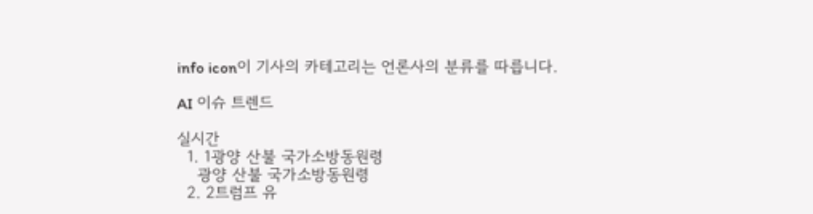info icon이 기사의 카테고리는 언론사의 분류를 따릅니다.

AI 이슈 트렌드

실시간
  1. 1광양 산불 국가소방동원령
    광양 산불 국가소방동원령
  2. 2트럼프 유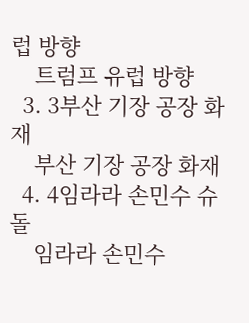럽 방향
    트럼프 유럽 방향
  3. 3부산 기장 공장 화재
    부산 기장 공장 화재
  4. 4임라라 손민수 슈돌
    임라라 손민수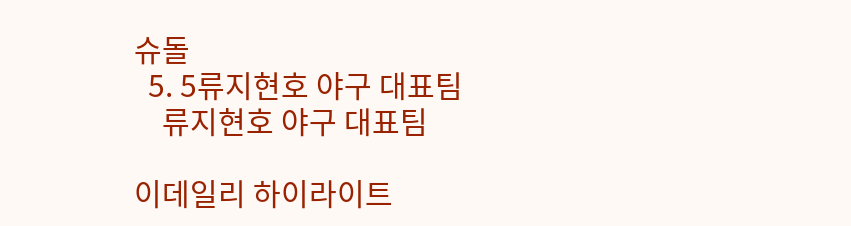슈돌
  5. 5류지현호 야구 대표팀
    류지현호 야구 대표팀

이데일리 하이라이트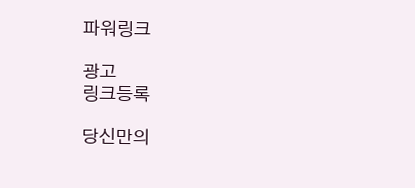파워링크

광고
링크등록

당신만의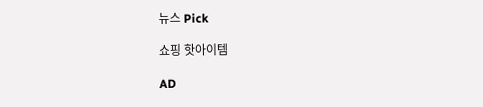뉴스 Pick

쇼핑 핫아이템

AD